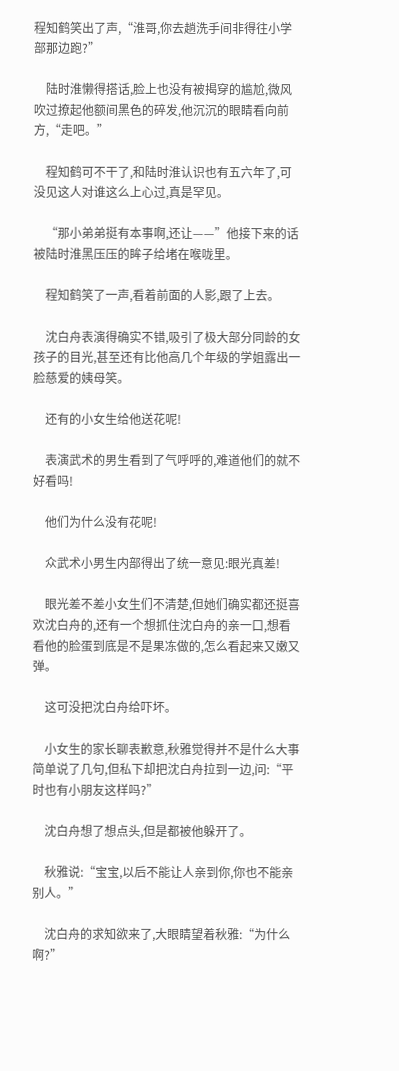程知鹤笑出了声,“淮哥,你去趟洗手间非得往小学部那边跑?”

    陆时淮懒得搭话,脸上也没有被揭穿的尴尬,微风吹过撩起他额间黑色的碎发,他沉沉的眼睛看向前方,“走吧。”

    程知鹤可不干了,和陆时淮认识也有五六年了,可没见这人对谁这么上心过,真是罕见。

    “那小弟弟挺有本事啊,还让——”他接下来的话被陆时淮黑压压的眸子给堵在喉咙里。

    程知鹤笑了一声,看着前面的人影,跟了上去。

    沈白舟表演得确实不错,吸引了极大部分同龄的女孩子的目光,甚至还有比他高几个年级的学姐露出一脸慈爱的姨母笑。

    还有的小女生给他送花呢!

    表演武术的男生看到了气呼呼的,难道他们的就不好看吗!

    他们为什么没有花呢!

    众武术小男生内部得出了统一意见:眼光真差!

    眼光差不差小女生们不清楚,但她们确实都还挺喜欢沈白舟的,还有一个想抓住沈白舟的亲一口,想看看他的脸蛋到底是不是果冻做的,怎么看起来又嫩又弹。

    这可没把沈白舟给吓坏。

    小女生的家长聊表歉意,秋雅觉得并不是什么大事简单说了几句,但私下却把沈白舟拉到一边,问:“平时也有小朋友这样吗?”

    沈白舟想了想点头,但是都被他躲开了。

    秋雅说:“宝宝,以后不能让人亲到你,你也不能亲别人。”

    沈白舟的求知欲来了,大眼睛望着秋雅:“为什么啊?”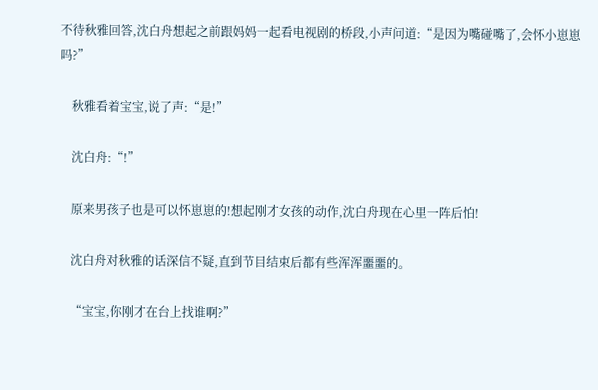不待秋雅回答,沈白舟想起之前跟妈妈一起看电视剧的桥段,小声问道:“是因为嘴碰嘴了,会怀小崽崽吗?”

    秋雅看着宝宝,说了声:“是!”

    沈白舟:“!”

    原来男孩子也是可以怀崽崽的!想起刚才女孩的动作,沈白舟现在心里一阵后怕!

    沈白舟对秋雅的话深信不疑,直到节目结束后都有些浑浑噩噩的。

    “宝宝,你刚才在台上找谁啊?”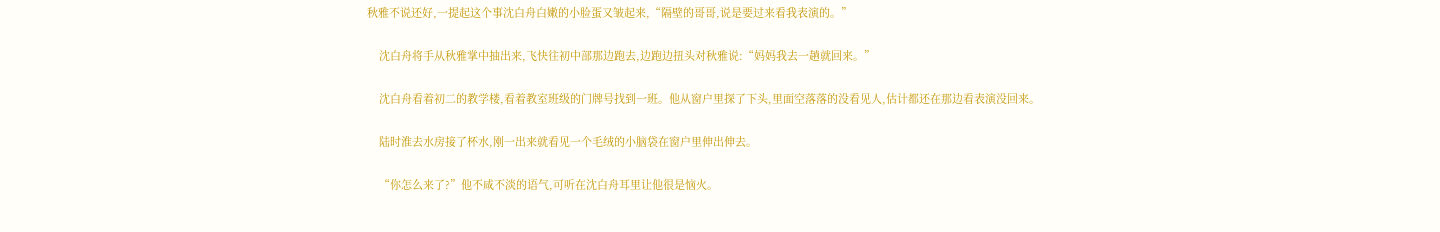秋雅不说还好,一提起这个事沈白舟白嫩的小脸蛋又皱起来,“隔壁的哥哥,说是要过来看我表演的。”

    沈白舟将手从秋雅掌中抽出来,飞快往初中部那边跑去,边跑边扭头对秋雅说:“妈妈我去一趟就回来。”

    沈白舟看着初二的教学楼,看着教室班级的门牌号找到一班。他从窗户里探了下头,里面空落落的没看见人,估计都还在那边看表演没回来。

    陆时淮去水房接了杯水,刚一出来就看见一个毛绒的小脑袋在窗户里伸出伸去。

    “你怎么来了?”他不咸不淡的语气,可听在沈白舟耳里让他很是恼火。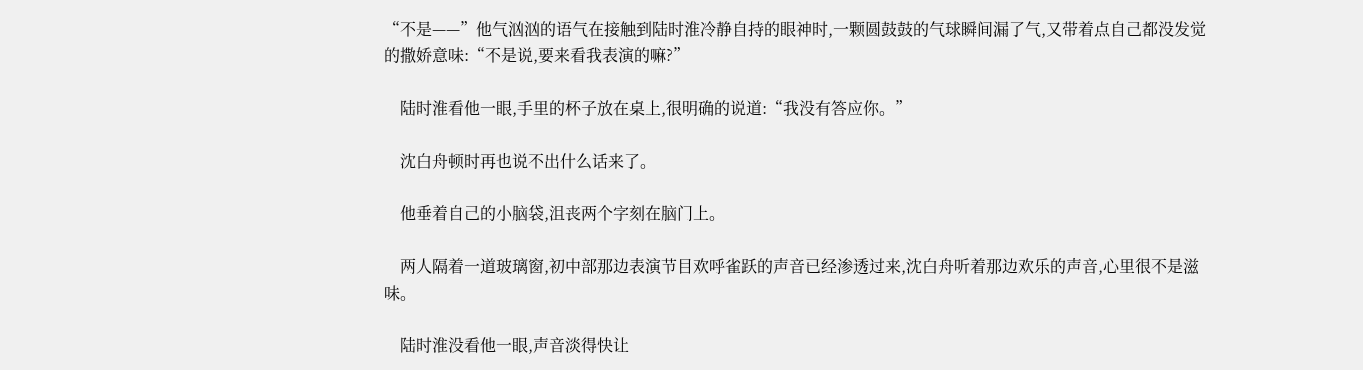“不是——”他气汹汹的语气在接触到陆时淮冷静自持的眼神时,一颗圆鼓鼓的气球瞬间漏了气,又带着点自己都没发觉的撒娇意味:“不是说,要来看我表演的嘛?”

    陆时淮看他一眼,手里的杯子放在桌上,很明确的说道:“我没有答应你。”

    沈白舟顿时再也说不出什么话来了。

    他垂着自己的小脑袋,沮丧两个字刻在脑门上。

    两人隔着一道玻璃窗,初中部那边表演节目欢呼雀跃的声音已经渗透过来,沈白舟听着那边欢乐的声音,心里很不是滋味。

    陆时淮没看他一眼,声音淡得快让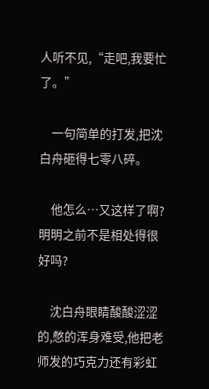人听不见,“走吧,我要忙了。”

    一句简单的打发,把沈白舟砸得七零八碎。

    他怎么…又这样了啊?明明之前不是相处得很好吗?

    沈白舟眼睛酸酸涩涩的,憋的浑身难受,他把老师发的巧克力还有彩虹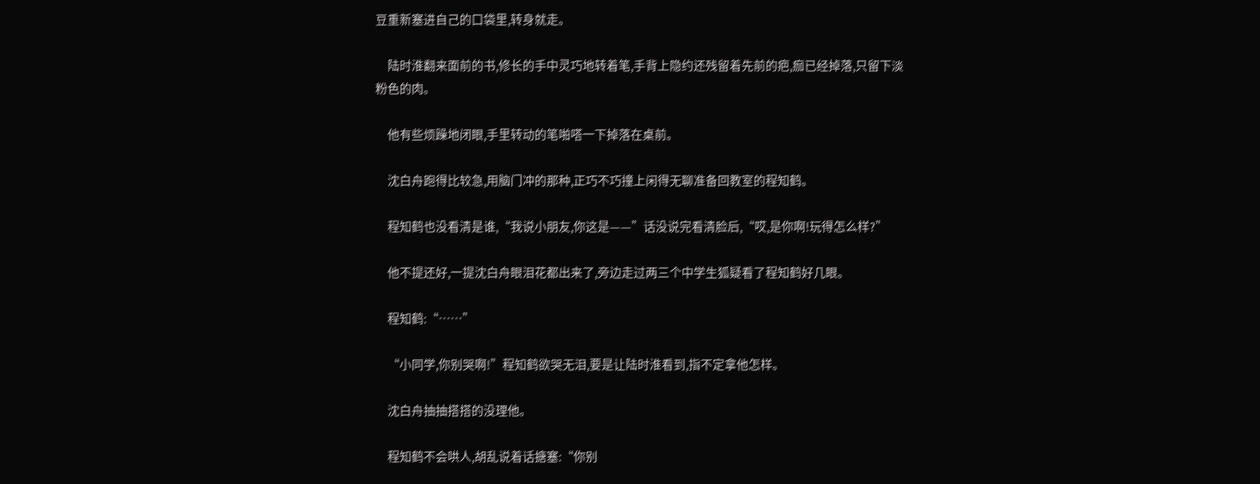豆重新塞进自己的口袋里,转身就走。

    陆时淮翻来面前的书,修长的手中灵巧地转着笔,手背上隐约还残留着先前的疤,痂已经掉落,只留下淡粉色的肉。

    他有些烦躁地闭眼,手里转动的笔啪嗒一下掉落在桌前。

    沈白舟跑得比较急,用脑门冲的那种,正巧不巧撞上闲得无聊准备回教室的程知鹤。

    程知鹤也没看清是谁,“我说小朋友,你这是——”话没说完看清脸后,“哎,是你啊!玩得怎么样?”

    他不提还好,一提沈白舟眼泪花都出来了,旁边走过两三个中学生狐疑看了程知鹤好几眼。

    程知鹤:“……”

    “小同学,你别哭啊!”程知鹤欲哭无泪,要是让陆时淮看到,指不定拿他怎样。

    沈白舟抽抽搭搭的没理他。

    程知鹤不会哄人,胡乱说着话搪塞:“你别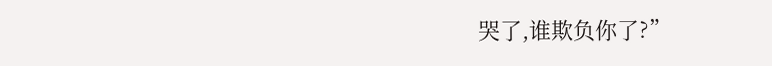哭了,谁欺负你了?”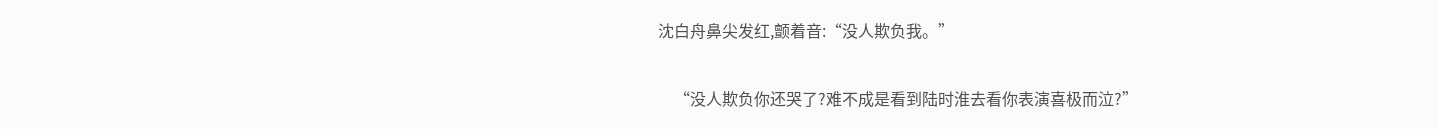沈白舟鼻尖发红,颤着音:“没人欺负我。”

    “没人欺负你还哭了?难不成是看到陆时淮去看你表演喜极而泣?”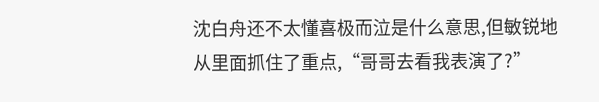沈白舟还不太懂喜极而泣是什么意思,但敏锐地从里面抓住了重点,“哥哥去看我表演了?”